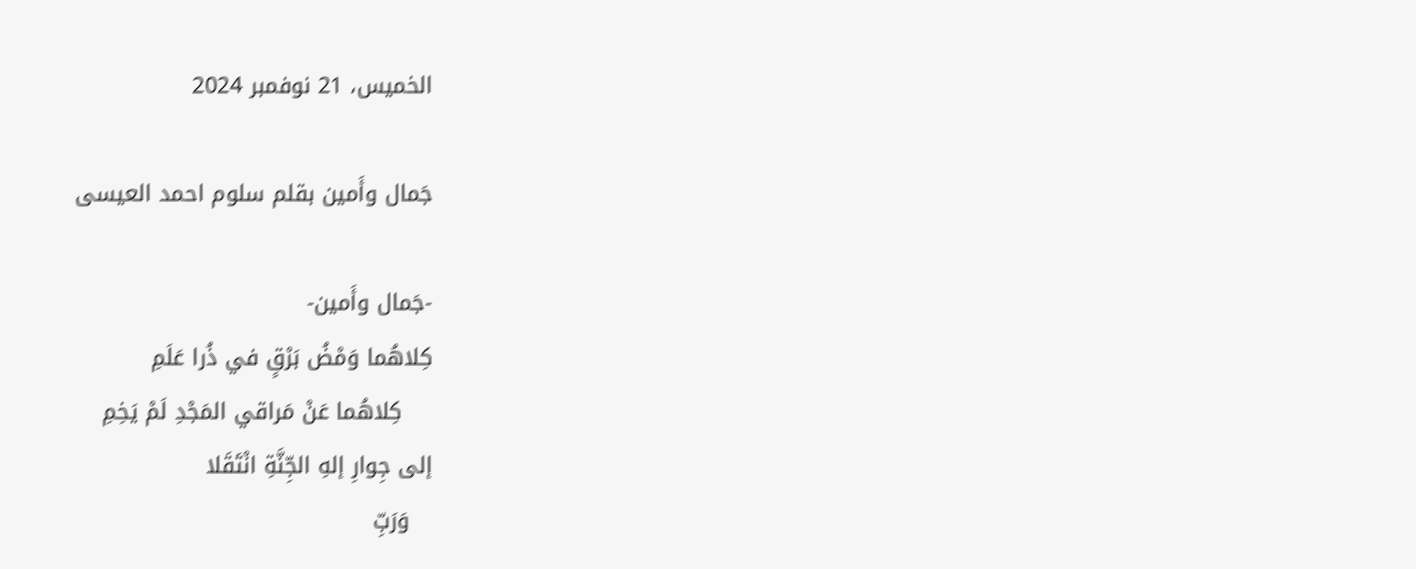الخميس، 21 نوفمبر 2024

جَمال وأَمين بقلم سلوم احمد العيسى

-جَمال وأَمين-
كِلاهُما وَمْضُ بَرْقٍ في ذُرا عَلَمِ
    كِلاهُما عَنْ مَراقي المَجْدِ لَمْ يَخِمِ
إلى جِوارِ إلهِ الجِّنَّةِ انْتَقَلا
   وَرَبِّ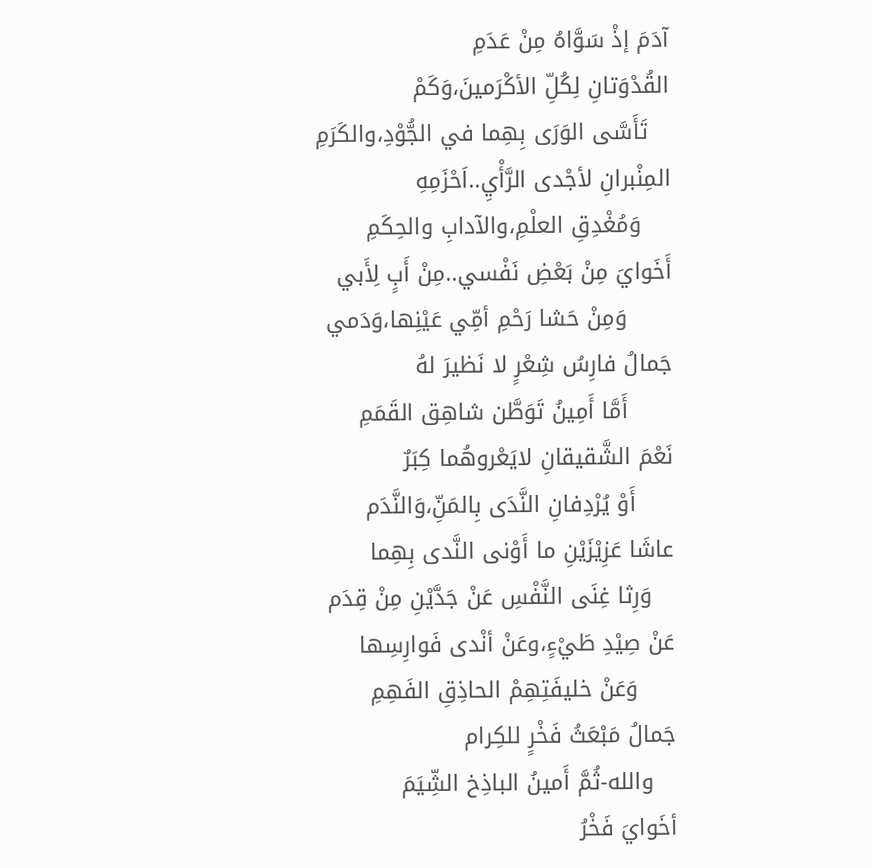آدَمَ إذْ سَوَّاهُ مِنْ عَدَمِ
القُدْوَتانِ لِكُلِّ الأكْرَمينَ،وَكَمْ
   تَأَسَّى الوَرَى بِهِما في الجُّوْدِ،والكَرَمِ
المِنْبرانِ لأجْدى الرَّأْيِ..اَحْزَمِهِ
    وَمُغْدِقِ العلْمِ،والآدابِ والحِكَمِ
أَخَوايَ مِنْ بَعْضِ نَفْسي..مِنْ أَبٍ لِأَبي
      وَمِنْ حَشا رَحْمِ أمِّي عَيْنِها،وَدَمي
جَمالُ فارِسُ شِعْرٍ لا نَظيرَ لهُ
      أَمَّا أَمِينُ تَوَطَّن شاهِق القَمَمِ
نَعْمَ الشَّقيقانِ لايَعْروهُما كِبَرٌ
     أَوْ يُرْدِفانِ النَّدَى بِالمَنِّ،وَالنَّدَم
عاشَا عَزِيْزَيْنِ ما أَوْنى النَّدى بِهِما
   وَرِثا غِنَى النَّفْسِ عَنْ جَدَّيْنِ مِنْ قِدَم
عَنْ صِيْدِ طَيْءٍ،وعَنْ أنْدى فَوارِسِها
     وَعَنْ خليفَتِهِمْ الحاذِقِ الفَهِمِ
جَمالُ مَبْعَثُ فَخْرٍ للكِرام
   والله-ثُمَّ أَمينُ الباذِخ الشِّيَمَ
أخَوايَ فَخْرُ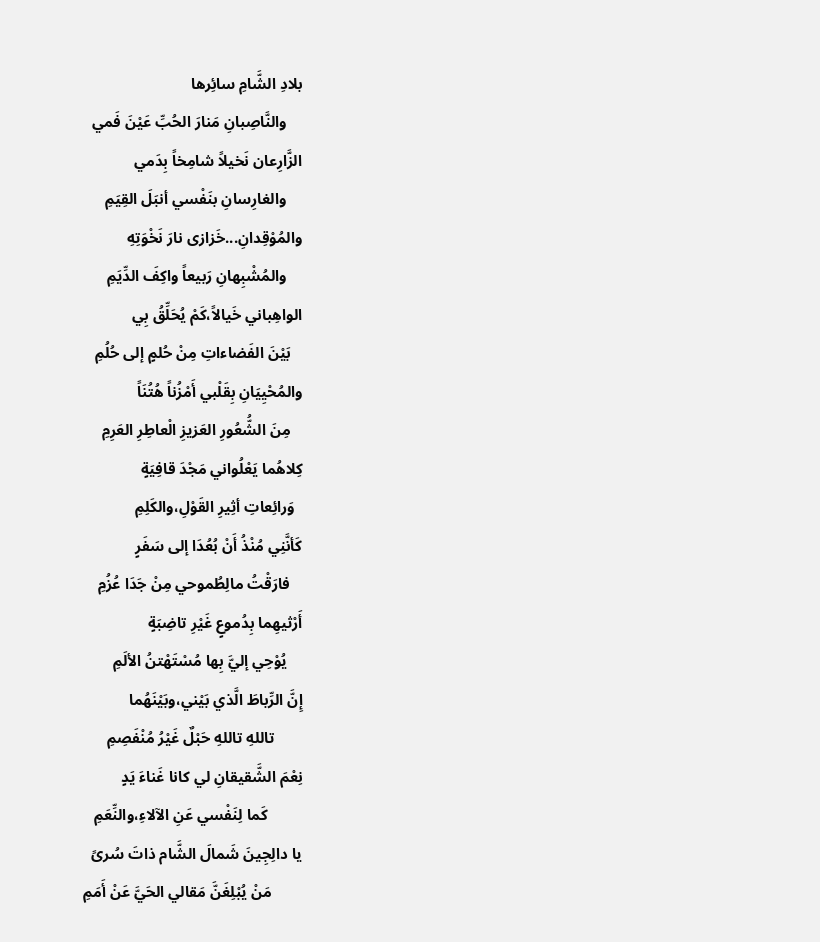بلادِ الشَّامِ سائِرها
    والنَّاصِبانِ مَنارَ الحُبِّ عَيْنَ فَمي
الزَّارِعان نَخيلاً شامِخاً بِدَمي
    والغارِسانِ بنَفْسي أنبَلَ القِيَمِ
والمُوْقِدانِ...خَزازى نارَ نَخْوَتِهِ
    والمُشْبِهانِ رَبيعاً واكِفَ الدِّيَمِ
الواهِباني خَيالاً،كَمْ يُحَلِّقُ بِي
   بَيْنَ الفَضاءاتِ مِنْ حُلمٍ إلى حُلُمِ
والمُحْيِيَانِ بِقَلْبي أَمْزُناً هُتُنَاً
   مِنَ الشُّعُورِ العَزيزِ الْعاطِرِ العَرِمِ
كِلاهُما يَعْلُواني مَجْدَ قافِيَةٍ
  وَرائِعاتِ أثِيرِ القَوْلِ،والكَلِمِ
كَأنَّنِي مُنْذُ أَنْ بُعُدَا إلى سَفَرٍ
   فارَقْتُ مالِطُموحي مِنْ جَدَا عُزُمِ
أَرْثيهِما بِدُموعٍ غَيْرِ تاضِبَةٍ
    يُوْحِي إليَّ بِها مُسْتَهْتنُ الألَمِ
إِنَّ الرِّباطَ الَّذي بَيْني،وبَيْنَهُما
       تاللهِ تاللهِ حَبْلٌ غَيْرُ مُنْفَصِمِ
نِعْمَ الشَّقيقانِ لي كانا غَناءَ يَدٍ
         كَما لِنَفْسي عَنِ الآلاءِ،والنِّعَمِ
يا دالِجِينَ شَمالَ الشَّام ذاتَ سُرىً
        مَنْ يُبْلِغَنَّ مَقالي الحَيَّ عَنْ أَمَمِ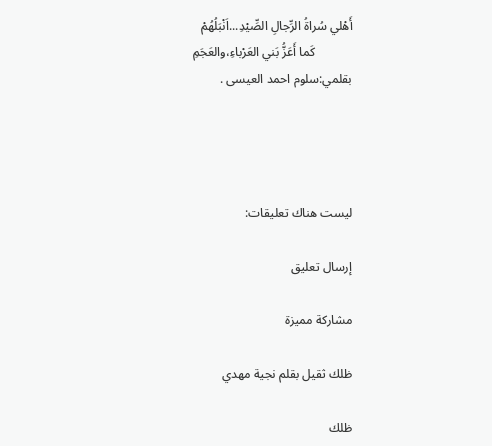أَهْلي سُراةُ الرِّجالِ الصِّيْدِ...اَنْبَلُهُمْ
            كَما أَعَزُّ بَني العَرْباءِ،والعَجَمِ
بقلمي:سلوم احمد العيسى .




ليست هناك تعليقات:

إرسال تعليق

مشاركة مميزة

ظلك ثقيل بقلم نجية مهدي

ظلك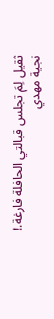ثقيل لِمَ تجلس قبالتي الحافلة فارغة.! نجية مهدي